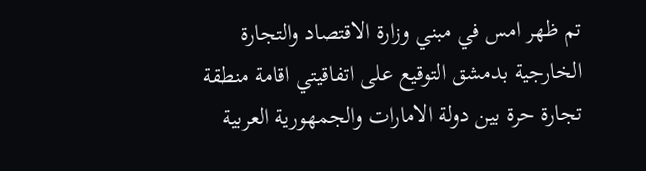تم ظهر امس في مبني وزارة الاقتصاد والتجارة الخارجية بدمشق التوقيع على اتفاقيتي اقامة منطقة تجارة حرة بين دولة الامارات والجمهورية العربية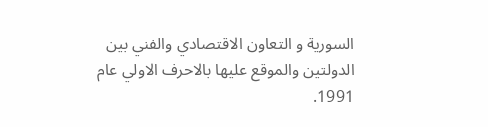السورية و التعاون الاقتصادي والفني بين الدولتين والموقع عليها بالاحرف الاولي عام 1991.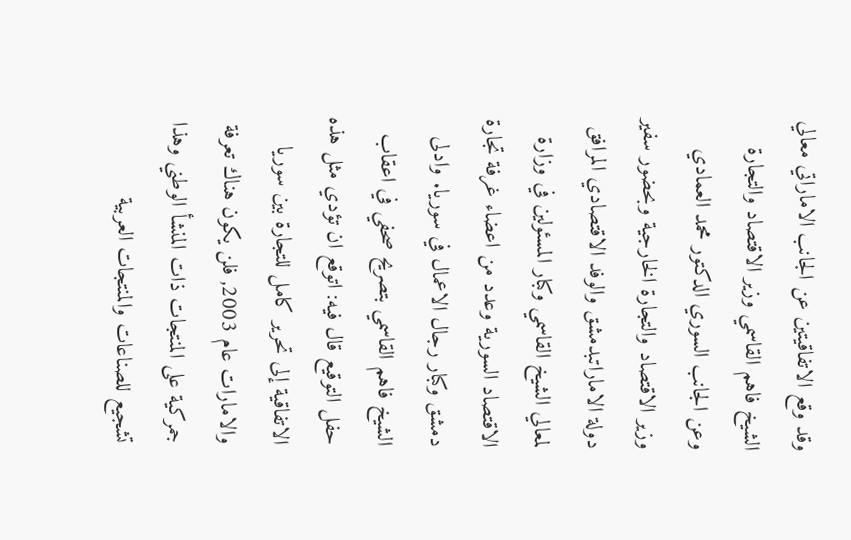وقد وقع الاتفاقيتين عن الجانب الاماراتي معالي الشيخ فاهم القاسمي وزير الاقتصاد والتجارة وعن الجانب السوري الدكتور محمد العمادي وزير الاقتصاد والتجارة الخارجية وبحضور سفير دولة الاماراتبدمشق والوفد الاقتصادي المرافق لمعالي الشيخ القاسمي وكبار المسئولين في وزارة الاقتصاد السورية وعدد من اعضاء غرفة تجارة دمشق وكبار رجال الاعمال في سوريا. وادلى الشيخ فاهم القاسمي بتصريح صحفي في اعقاب حفل التوقيع قال فيه: اتوقع ان تؤدي مثل هذه الاتفاقية إلى تحرير كامل للتجارة بين سوريا والامارات عام 2003, فلن يكون هناك تعرفة جمركية على المنتجات ذات المنشأ الوطني وهذا تشجيع للصناعات والمنتجات العربية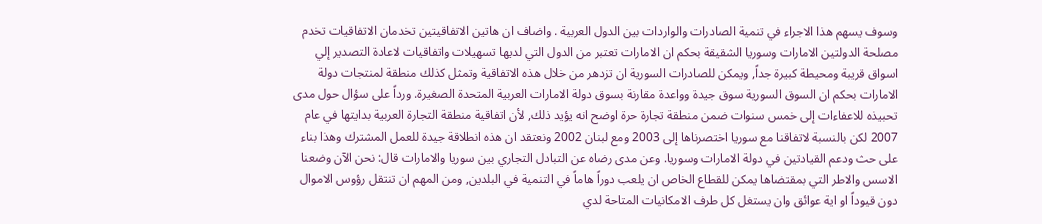وسوف يسهم هذا الاجراء في تنمية الصادرات والواردات بين الدول العربية . واضاف ان هاتين الاتفاقيتين تخدمان الاتفاقيات تخدم مصلحة الدولتين الامارات وسوريا الشقيقة بحكم ان الامارات تعتبر من الدول التي لديها تسهيلات واتفاقيات لاعادة التصدير إلي اسواق قريبة ومحيطة كبيرة جداً, ويمكن للصادرات السورية ان تزدهر من خلال هذه الاتفاقية وتمثل كذلك منطقة لمنتجات دولة الامارات بحكم ان السوق السورية سوق جيدة وواعدة مقارنة بسوق دولة الامارات العربية المتحدة الصغيرة. ورداً على سؤال حول مدى تحبيذه للاعفاءات إلى خمس سنوات ضمن منطقة تجارة حرة اوضح انه يؤيد ذلك, لأن اتفاقية منطقة التجارة العربية بدايتها في عام 2007 لكن بالنسبة لاتفاقنا مع سوريا اختصرناها إلى 2003 ومع لبنان 2002 ونعتقد ان هذه انطلاقة جيدة للعمل المشترك وهذا بناء على حث ودعم القيادتين في دولة الامارات وسوريا. وعن مدى رضاه عن التبادل التجاري بين سوريا والامارات قال: نحن الآن وضعنا الاسس والاطر التي بمقتضاها يمكن للقطاع الخاص ان يلعب دوراً هاماً في التنمية في البلدين, ومن المهم ان تنتقل رؤوس الاموال دون قيوداً او اية عوائق وان يستغل كل طرف الامكانيات المتاحة لدي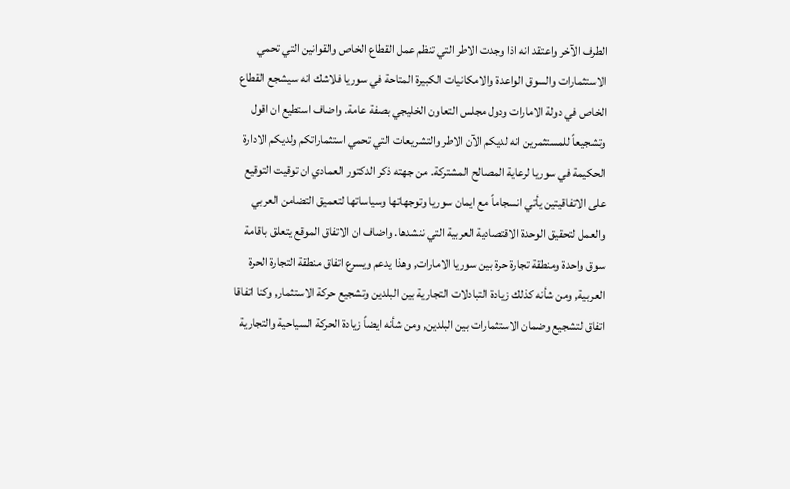الطرف الآخر واعتقد انه اذا وجدت الاطر التي تنظم عمل القطاع الخاص والقوانين التي تحمي الاستثمارات والسوق الواعدة والامكانيات الكبيرة المتاحة في سوريا فلاشك انه سيشجع القطاع الخاص في دولة الامارات ودول مجلس التعاون الخليجي بصفة عامة. واضاف استطيع ان اقول وتشجيعاً للمستثمرين انه لديكم الآن الاطر والتشريعات التي تحمي استثماراتكم ولديكم الادارة الحكيمة في سوريا لرعاية المصالح المشتركة. من جهته ذكر الدكتور العمادي ان توقيت التوقيع على الاتفاقيتين يأتي انسجاماً مع ايمان سوريا وتوجهاتها وسياساتها لتعميق التضامن العربي والعمل لتحقيق الوحدة الاقتصادية العربية التي ننشدها. واضاف ان الاتفاق الموقع يتعلق باقامة سوق واحدة ومنطقة تجارة حرة بين سوريا الامارات, وهذا يدعم ويسرع اتفاق منطقة التجارة الحرة العربية, ومن شأنه كذلك زيادة التبادلات التجارية بين البلدين وتشجيع حركة الاستثمار, وكنا اتفاقا اتفاق لتشجيع وضمان الاستثمارات بين البلدين, ومن شأنه ايضاً زيادة الحركة السياحية والتجارية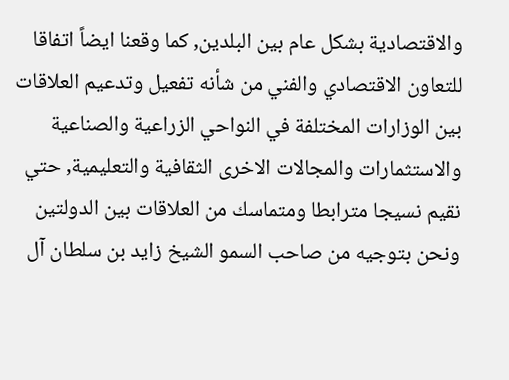والاقتصادية بشكل عام بين البلدين, كما وقعنا ايضاً اتفاقا للتعاون الاقتصادي والفني من شأنه تفعيل وتدعيم العلاقات بين الوزارات المختلفة في النواحي الزراعية والصناعية والاستثمارات والمجالات الاخرى الثقافية والتعليمية, حتي نقيم نسيجا مترابطا ومتماسك من العلاقات بين الدولتين ونحن بتوجيه من صاحب السمو الشيخ زايد بن سلطان آل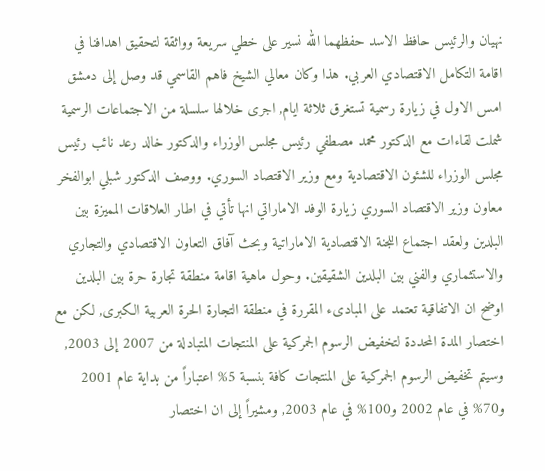نهيان والرئيس حافظ الاسد حفظهما الله نسير على خطي سريعة وواثقة لتحقيق اهدافنا في اقامة التكامل الاقتصادي العربي. هذا وكان معالي الشيخ فاهم القاسمي قد وصل إلى دمشق امس الاول في زيارة رسمية تستغرق ثلاثة ايام, اجرى خلالها سلسلة من الاجتماعات الرسمية شملت لقاءات مع الدكتور محمد مصطفي رئيس مجلس الوزراء والدكتور خالد رعد نائب رئيس مجلس الوزراء للشئون الاقتصادية ومع وزير الاقتصاد السوري. ووصف الدكتور شبلي ابوالفخر معاون وزير الاقتصاد السوري زيارة الوفد الاماراتي انها تأتي في اطار العلاقات المميزة بين البلدين ولعقد اجتماع اللجنة الاقتصادية الاماراتية وبحث آفاق التعاون الاقتصادي والتجاري والاستثماري والفني بين البلدين الشقيقين. وحول ماهية اقامة منطقة تجارة حرة بين البلدين اوضح ان الاتفاقية تعتمد على المبادىء المقررة في منطقة التجارة الحرة العربية الكبرى, لكن مع اختصار المدة المحددة لتخفيض الرسوم الجمركية على المنتجات المتبادلة من 2007 إلى 2003, وسيتم تخفيض الرسوم الجمركية على المنتجات كافة بنسبة 5% اعتباراً من بداية عام 2001 و70% في عام 2002 و100% في عام 2003, ومشيراً إلى ان اختصار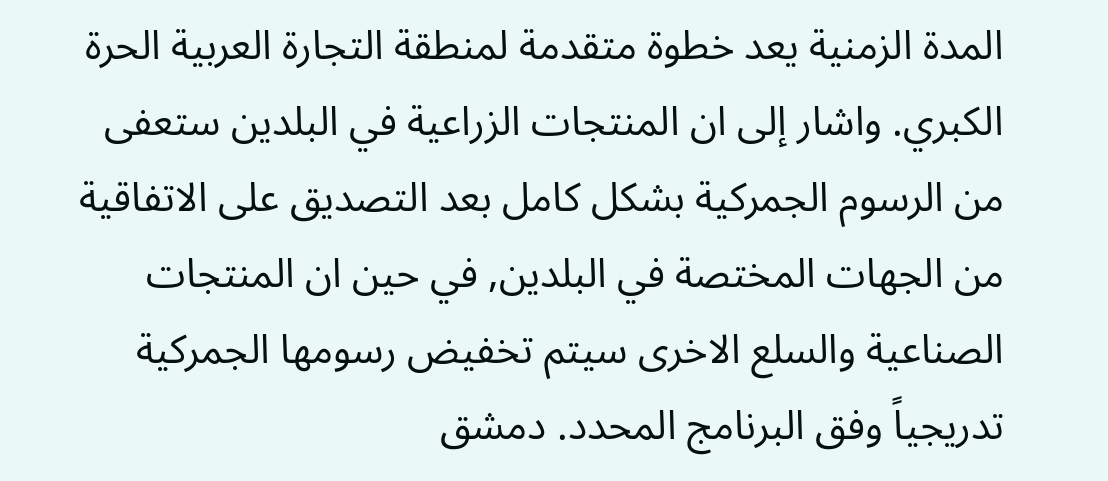المدة الزمنية يعد خطوة متقدمة لمنطقة التجارة العربية الحرة الكبري. واشار إلى ان المنتجات الزراعية في البلدين ستعفى من الرسوم الجمركية بشكل كامل بعد التصديق على الاتفاقية من الجهات المختصة في البلدين, في حين ان المنتجات الصناعية والسلع الاخرى سيتم تخفيض رسومها الجمركية تدريجياً وفق البرنامج المحدد. دمشق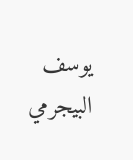يوسف البيجرمي